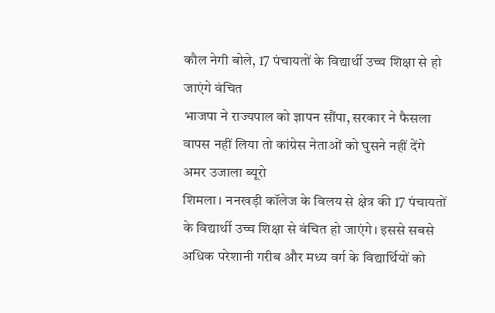कौल नेगी बोले, 17 पंचायतों के विद्यार्थी उच्च शिक्षा से हो जाएंगे वंचित
भाजपा ने राज्यपाल को ज्ञापन सौंपा, सरकार ने फैसला वापस नहीं लिया तो कांग्रेस नेताओं को घुसने नहीं देंगे
अमर उजाला ब्यूरो
शिमला। ननखड़ी कॉलेज के विलय से क्षेत्र की 17 पंचायतों के विद्यार्थी उच्च शिक्षा से वंचित हो जाएंगे। इससे सबसे अधिक परेशानी गरीब और मध्य वर्ग के विद्यार्थियों को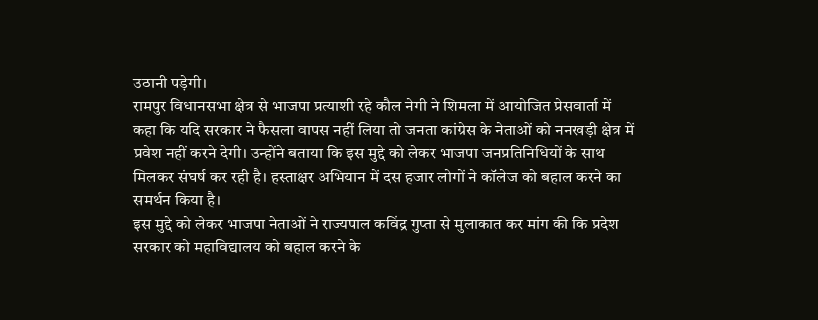उठानी पड़ेगी।
रामपुर विधानसभा क्षेत्र से भाजपा प्रत्याशी रहे कौल नेगी ने शिमला में आयोजित प्रेसवार्ता में कहा कि यदि सरकार ने फैसला वापस नहीं लिया तो जनता कांग्रेस के नेताओं को ननखड़ी क्षेत्र में प्रवेश नहीं करने देगी। उन्होंने बताया कि इस मुद्दे को लेकर भाजपा जनप्रतिनिधियों के साथ मिलकर संघर्ष कर रही है। हस्ताक्षर अभियान में दस हजार लोगों ने कॉलेज को बहाल करने का समर्थन किया है।
इस मुद्दे को लेकर भाजपा नेताओं ने राज्यपाल कविंद्र गुप्ता से मुलाकात कर मांग की कि प्रदेश सरकार को महाविद्यालय को बहाल करने के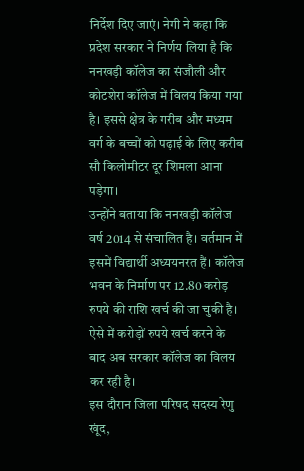निर्देश दिए जाएं। नेगी ने कहा कि प्रदेश सरकार ने निर्णय लिया है कि ननखड़ी कॉलेज का संजौली और कोटशेरा कॉलेज में विलय किया गया है। इससे क्षेत्र के गरीब और मध्यम वर्ग के बच्चों को पढ़ाई के लिए करीब सौ किलोमीटर दूर शिमला आना पड़ेगा।
उन्होंने बताया कि ननखड़ी कॉलेज वर्ष 2014 से संचालित है। वर्तमान में इसमें विद्यार्थी अध्ययनरत हैं। कॉलेज भवन के निर्माण पर 12.80 करोड़ रुपये की राशि खर्च की जा चुकी है। ऐसे में करोड़ों रुपये खर्च करने के बाद अब सरकार कॉलेज का विलय कर रही है।
इस दौरान जिला परिषद सदस्य रेणु खूंद,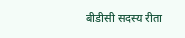बीडीसी सदस्य रीता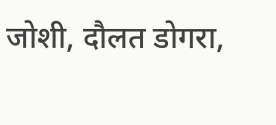जोशी, दौलत डोगरा,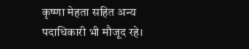कृष्णा मेहता सहित अन्य पदाधिकारी भी मौजूद रहे।